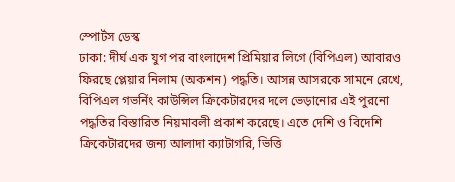স্পোর্টস ডেস্ক
ঢাকা: দীর্ঘ এক যুগ পর বাংলাদেশ প্রিমিয়ার লিগে (বিপিএল) আবারও ফিরছে প্লেয়ার নিলাম (অকশন) পদ্ধতি। আসন্ন আসরকে সামনে রেখে, বিপিএল গভর্নিং কাউন্সিল ক্রিকেটারদের দলে ভেড়ানোর এই পুরনো পদ্ধতির বিস্তারিত নিয়মাবলী প্রকাশ করেছে। এতে দেশি ও বিদেশি ক্রিকেটারদের জন্য আলাদা ক্যাটাগরি, ভিত্তি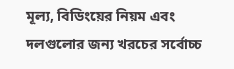মূল্য, বিডিংয়ের নিয়ম এবং দলগুলোর জন্য খরচের সর্বোচ্চ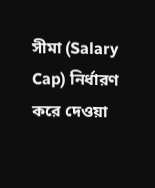সীমা (Salary Cap) নির্ধারণ করে দেওয়া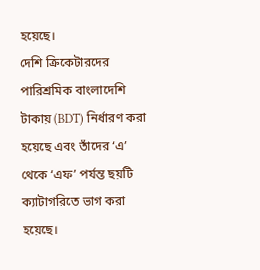হয়েছে।
দেশি ক্রিকেটারদের পারিশ্রমিক বাংলাদেশি টাকায় (BDT) নির্ধারণ করা হয়েছে এবং তাঁদের ‘এ’ থেকে ‘এফ’ পর্যন্ত ছয়টি ক্যাটাগরিতে ভাগ করা হয়েছে।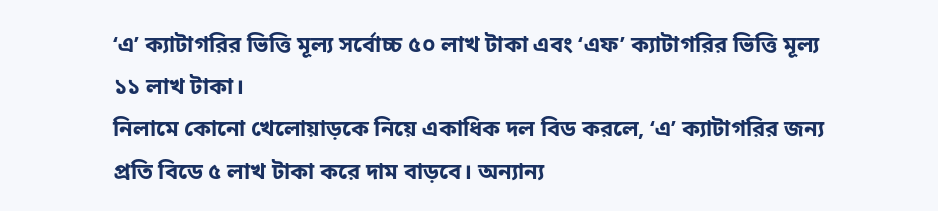‘এ’ ক্যাটাগরির ভিত্তি মূল্য সর্বোচ্চ ৫০ লাখ টাকা এবং ‘এফ’ ক্যাটাগরির ভিত্তি মূল্য ১১ লাখ টাকা।
নিলামে কোনো খেলোয়াড়কে নিয়ে একাধিক দল বিড করলে, ‘এ’ ক্যাটাগরির জন্য প্রতি বিডে ৫ লাখ টাকা করে দাম বাড়বে। অন্যান্য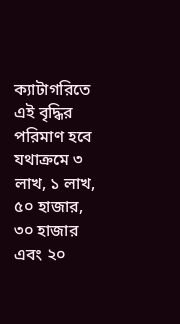ক্যাটাগরিতে এই বৃদ্ধির পরিমাণ হবে যথাক্রমে ৩ লাখ, ১ লাখ, ৫০ হাজার, ৩০ হাজার এবং ২০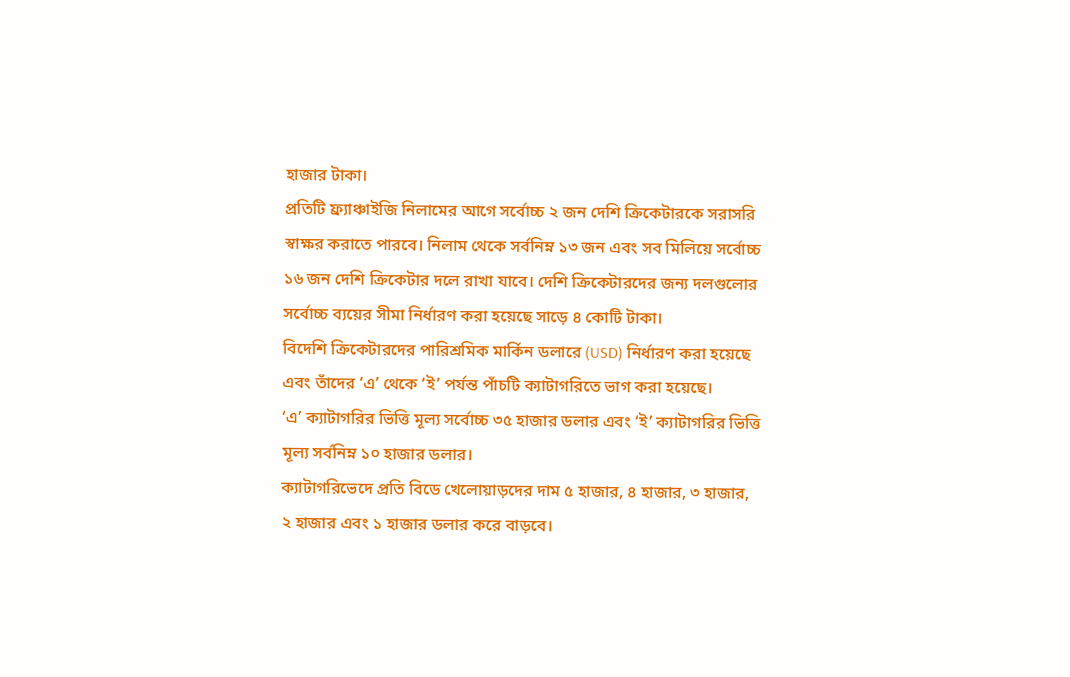হাজার টাকা।
প্রতিটি ফ্র্যাঞ্চাইজি নিলামের আগে সর্বোচ্চ ২ জন দেশি ক্রিকেটারকে সরাসরি স্বাক্ষর করাতে পারবে। নিলাম থেকে সর্বনিম্ন ১৩ জন এবং সব মিলিয়ে সর্বোচ্চ ১৬ জন দেশি ক্রিকেটার দলে রাখা যাবে। দেশি ক্রিকেটারদের জন্য দলগুলোর সর্বোচ্চ ব্যয়ের সীমা নির্ধারণ করা হয়েছে সাড়ে ৪ কোটি টাকা।
বিদেশি ক্রিকেটারদের পারিশ্রমিক মার্কিন ডলারে (USD) নির্ধারণ করা হয়েছে এবং তাঁদের ‘এ’ থেকে ‘ই’ পর্যন্ত পাঁচটি ক্যাটাগরিতে ভাগ করা হয়েছে।
‘এ’ ক্যাটাগরির ভিত্তি মূল্য সর্বোচ্চ ৩৫ হাজার ডলার এবং ‘ই’ ক্যাটাগরির ভিত্তি মূল্য সর্বনিম্ন ১০ হাজার ডলার।
ক্যাটাগরিভেদে প্রতি বিডে খেলোয়াড়দের দাম ৫ হাজার, ৪ হাজার, ৩ হাজার, ২ হাজার এবং ১ হাজার ডলার করে বাড়বে।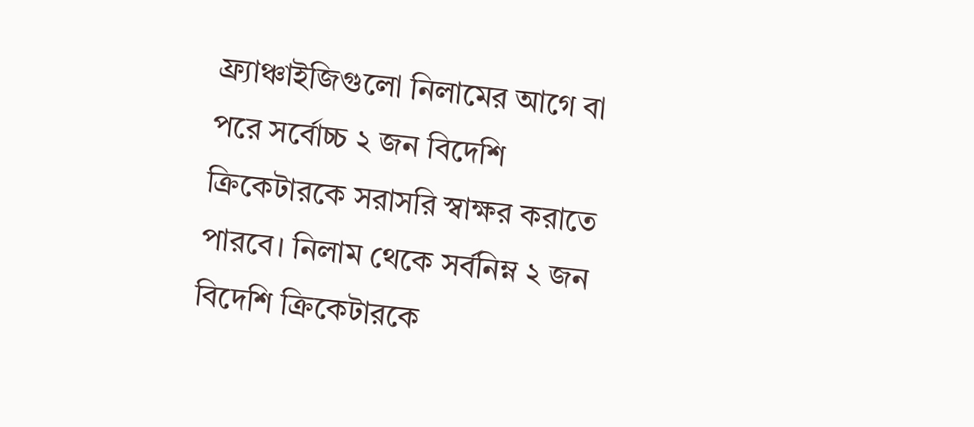ফ্র্যাঞ্চাইজিগুলো নিলামের আগে বা পরে সর্বোচ্চ ২ জন বিদেশি ক্রিকেটারকে সরাসরি স্বাক্ষর করাতে পারবে। নিলাম থেকে সর্বনিম্ন ২ জন বিদেশি ক্রিকেটারকে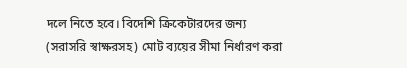দলে নিতে হবে। বিদেশি ক্রিকেটারদের জন্য (সরাসরি স্বাক্ষরসহ) মোট ব্যয়ের সীমা নির্ধারণ করা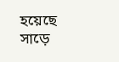হয়েছে সাড়ে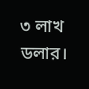৩ লাখ ডলার।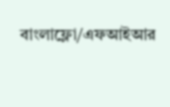বাংলাফ্লো/এফআইআর